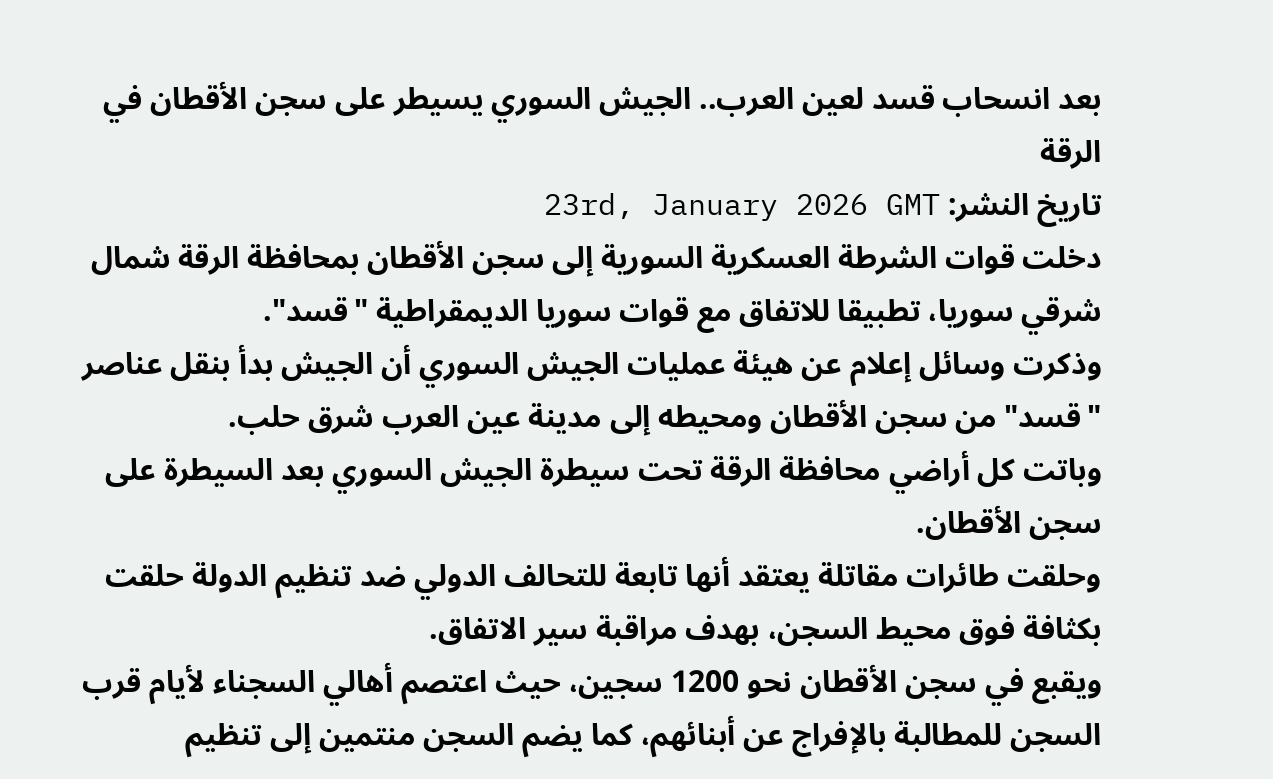بعد انسحاب قسد لعين العرب.. الجيش السوري يسيطر على سجن الأقطان في الرقة
تاريخ النشر: 23rd, January 2026 GMT
دخلت قوات الشرطة العسكرية السورية إلى سجن الأقطان بمحافظة الرقة شمال شرقي سوريا، تطبيقا للاتفاق مع قوات سوريا الديمقراطية "قسد".
وذكرت وسائل إعلام عن هيئة عمليات الجيش السوري أن الجيش بدأ بنقل عناصر "قسد" من سجن الأقطان ومحيطه إلى مدينة عين العرب شرق حلب.
وباتت كل أراضي محافظة الرقة تحت سيطرة الجيش السوري بعد السيطرة على سجن الأقطان.
وحلقت طائرات مقاتلة يعتقد أنها تابعة للتحالف الدولي ضد تنظيم الدولة حلقت بكثافة فوق محيط السجن، بهدف مراقبة سير الاتفاق.
ويقبع في سجن الأقطان نحو 1200 سجين، حيث اعتصم أهالي السجناء لأيام قرب السجن للمطالبة بالإفراج عن أبنائهم، كما يضم السجن منتمين إلى تنظيم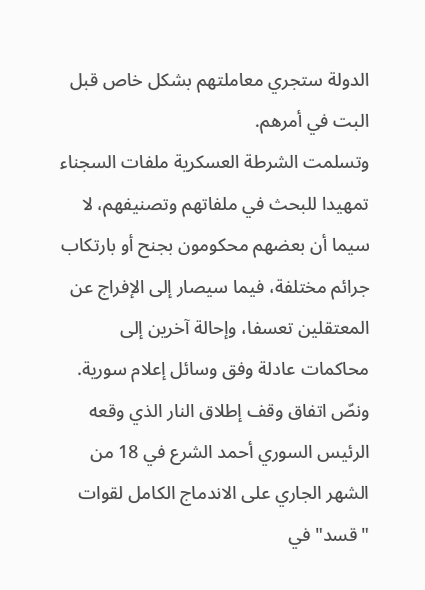الدولة ستجري معاملتهم بشكل خاص قبل البت في أمرهم.
وتسلمت الشرطة العسكرية ملفات السجناء تمهيدا للبحث في ملفاتهم وتصنيفهم، لا سيما أن بعضهم محكومون بجنح أو بارتكاب جرائم مختلفة، فيما سيصار إلى الإفراج عن المعتقلين تعسفا، وإحالة آخرين إلى محاكمات عادلة وفق وسائل إعلام سورية.
ونصّ اتفاق وقف إطلاق النار الذي وقعه الرئيس السوري أحمد الشرع في 18 من الشهر الجاري على الاندماج الكامل لقوات "قسد" في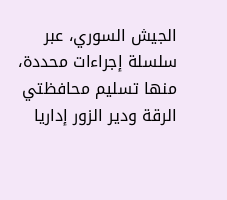الجيش السوري، عبر سلسلة إجراءات محددة، منها تسليم محافظتي الرقة ودير الزور إداريا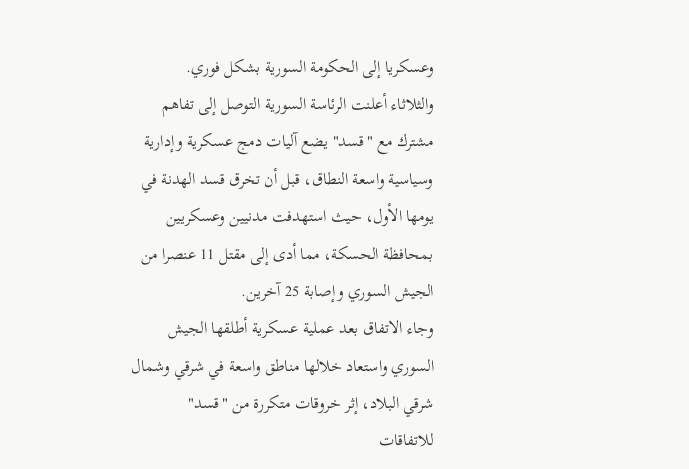وعسكريا إلى الحكومة السورية بشكل فوري.
والثلاثاء أعلنت الرئاسة السورية التوصل إلى تفاهم مشترك مع "قسد" يضع آليات دمج عسكرية وإدارية وسياسية واسعة النطاق، قبل أن تخرق قسد الهدنة في يومها الأول، حيث استهدفت مدنيين وعسكريين بمحافظة الحسكة، مما أدى إلى مقتل 11 عنصرا من الجيش السوري وإصابة 25 آخرين.
وجاء الاتفاق بعد عملية عسكرية أطلقها الجيش السوري واستعاد خلالها مناطق واسعة في شرقي وشمال شرقي البلاد، إثر خروقات متكررة من "قسد" للاتفاقات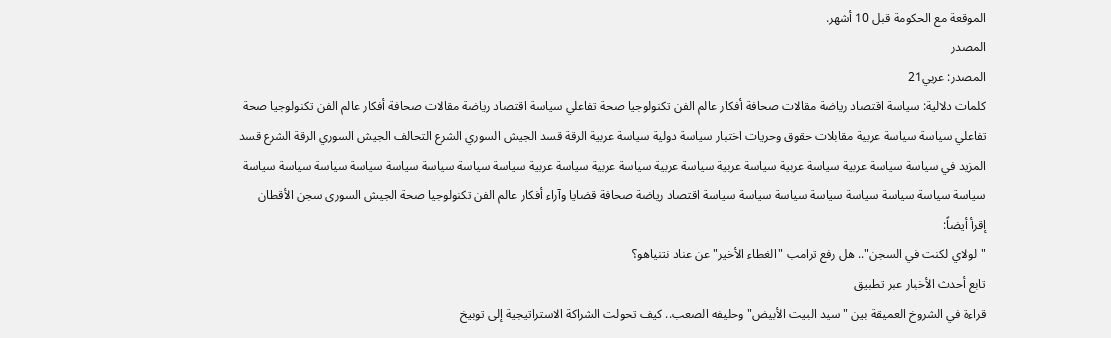الموقعة مع الحكومة قبل 10 أشهر.
المصدر
المصدر: عربي21
كلمات دلالية: سياسة اقتصاد رياضة مقالات صحافة أفكار عالم الفن تكنولوجيا صحة تفاعلي سياسة اقتصاد رياضة مقالات صحافة أفكار عالم الفن تكنولوجيا صحة تفاعلي سياسة سياسة عربية مقابلات حقوق وحريات اختبار سياسة دولية سياسة عربية الرقة قسد الجيش السوري الشرع التحالف الجيش السوري الرقة الشرع قسد المزيد في سياسة سياسة عربية سياسة عربية سياسة عربية سياسة عربية سياسة عربية سياسة عربية سياسة سياسة سياسة سياسة سياسة سياسة سياسة سياسة سياسة سياسة سياسة سياسة سياسة سياسة سياسة سياسة اقتصاد رياضة صحافة قضايا وآراء أفكار عالم الفن تكنولوجيا صحة الجیش السوری سجن الأقطان
إقرأ أيضاً:
"لولاي لكنت في السجن".. هل رفع ترامب "الغطاء الأخير" عن عناد نتنياهو؟
تابع أحدث الأخبار عبر تطبيق
قراءة في الشروخ العميقة بين "سيد البيت الأبيض" وحليفه الصعب.. كيف تحولت الشراكة الاستراتيجية إلى توبيخ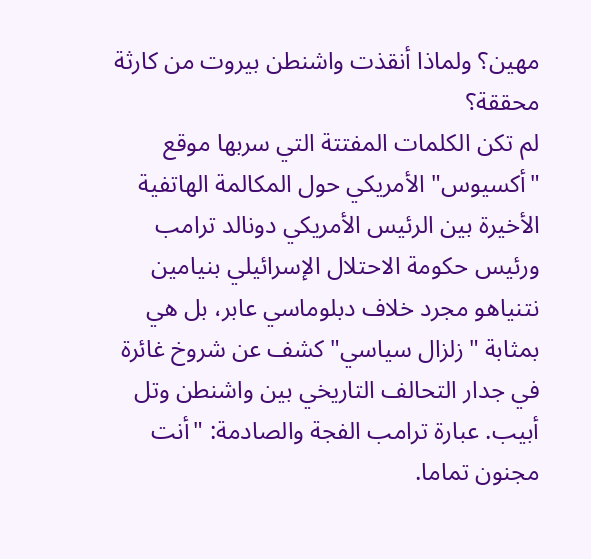مهين؟ ولماذا أنقذت واشنطن بيروت من كارثة محققة؟
لم تكن الكلمات المفتتة التي سربها موقع "أكسيوس" الأمريكي حول المكالمة الهاتفية الأخيرة بين الرئيس الأمريكي دونالد ترامب ورئيس حكومة الاحتلال الإسرائيلي بنيامين نتنياهو مجرد خلاف دبلوماسي عابر، بل هي بمثابة "زلزال سياسي" كشف عن شروخ غائرة في جدار التحالف التاريخي بين واشنطن وتل أبيب. عبارة ترامب الفجة والصادمة: "أنت مجنون تماما.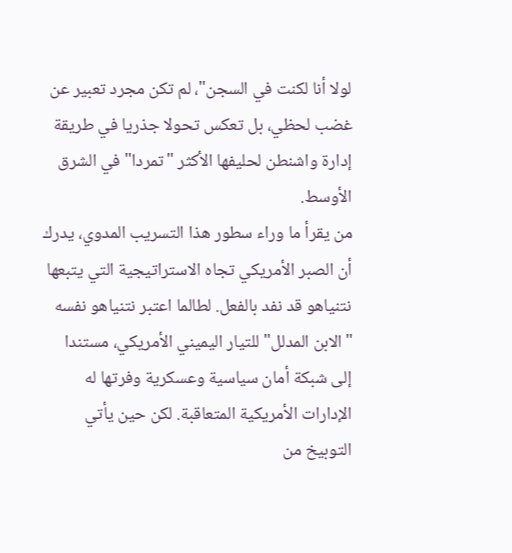لولا أنا لكنت في السجن"، لم تكن مجرد تعبير عن غضب لحظي، بل تعكس تحولا جذريا في طريقة إدارة واشنطن لحليفها الأكثر "تمردا" في الشرق الأوسط.
من يقرأ ما وراء سطور هذا التسريب المدوي، يدرك أن الصبر الأمريكي تجاه الاستراتيجية التي يتبعها نتنياهو قد نفد بالفعل. لطالما اعتبر نتنياهو نفسه "الابن المدلل" للتيار اليميني الأمريكي، مستندا إلى شبكة أمان سياسية وعسكرية وفرتها له الإدارات الأمريكية المتعاقبة. لكن حين يأتي التوبيخ من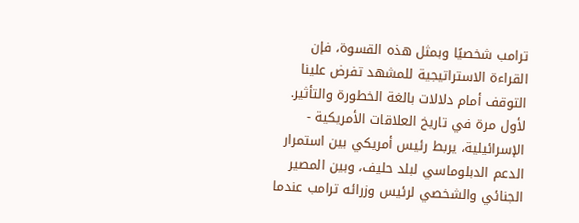ترامب شخصيًا وبمثل هذه القسوة، فإن القراءة الاستراتيجية للمشهد تفرض علينا التوقف أمام دلالات بالغة الخطورة والتأثير.
لأول مرة في تاريخ العلاقات الأمريكية - الإسرائيلية، يربط رئيس أمريكي بين استمرار الدعم الدبلوماسي لبلد حليف، وبين المصير الجنائي والشخصي لرئيس وزرائه ترامب عندما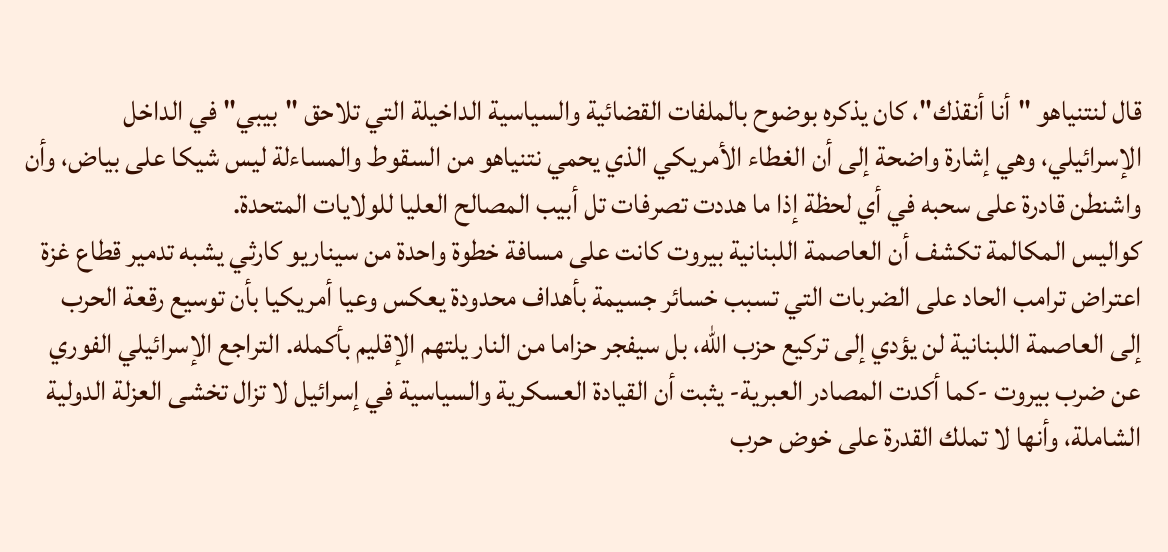قال لنتنياهو "أنا أنقذك"، كان يذكره بوضوح بالملفات القضائية والسياسية الداخيلة التي تلاحق "بيبي" في الداخل الإسرائيلي، وهي إشارة واضحة إلى أن الغطاء الأمريكي الذي يحمي نتنياهو من السقوط والمساءلة ليس شيكا على بياض، وأن واشنطن قادرة على سحبه في أي لحظة إذا ما هددت تصرفات تل أبيب المصالح العليا للولايات المتحدة.
كواليس المكالمة تكشف أن العاصمة اللبنانية بيروت كانت على مسافة خطوة واحدة من سيناريو كارثي يشبه تدمير قطاع غزة اعتراض ترامب الحاد على الضربات التي تسبب خسائر جسيمة بأهداف محدودة يعكس وعيا أمريكيا بأن توسيع رقعة الحرب إلى العاصمة اللبنانية لن يؤدي إلى تركيع حزب الله، بل سيفجر حزاما من النار يلتهم الإقليم بأكمله. التراجع الإسرائيلي الفوري عن ضرب بيروت -كما أكدت المصادر العبرية- يثبت أن القيادة العسكرية والسياسية في إسرائيل لا تزال تخشى العزلة الدولية الشاملة، وأنها لا تملك القدرة على خوض حرب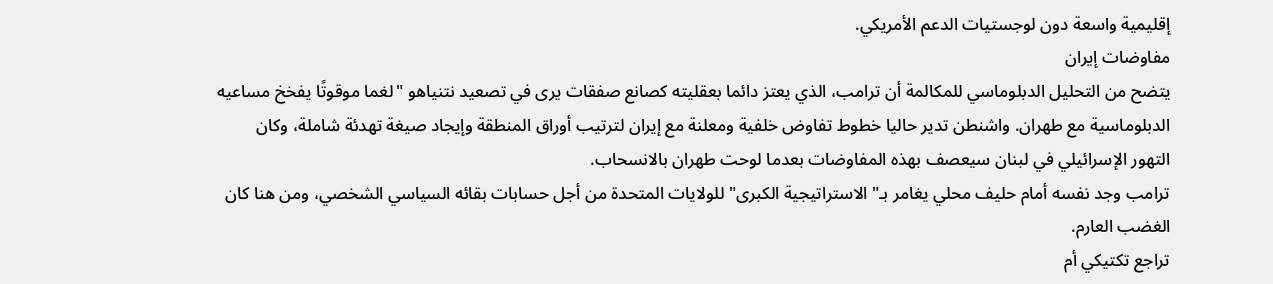إقليمية واسعة دون لوجستيات الدعم الأمريكي.
مفاوضات إيران
يتضح من التحليل الدبلوماسي للمكالمة أن ترامب، الذي يعتز دائما بعقليته كصانع صفقات يرى في تصعيد نتنياهو "لغما موقوتًا يفخخ مساعيه الدبلوماسية مع طهران. واشنطن تدير حاليا خطوط تفاوض خلفية ومعلنة مع إيران لترتيب أوراق المنطقة وإيجاد صيغة تهدئة شاملة، وكان التهور الإسرائيلي في لبنان سيعصف بهذه المفاوضات بعدما لوحت طهران بالانسحاب.
ترامب وجد نفسه أمام حليف محلي يغامر بـ"الاستراتيجية الكبرى" للولايات المتحدة من أجل حسابات بقائه السياسي الشخصي، ومن هنا كان الغضب العارم.
تراجع تكتيكي أم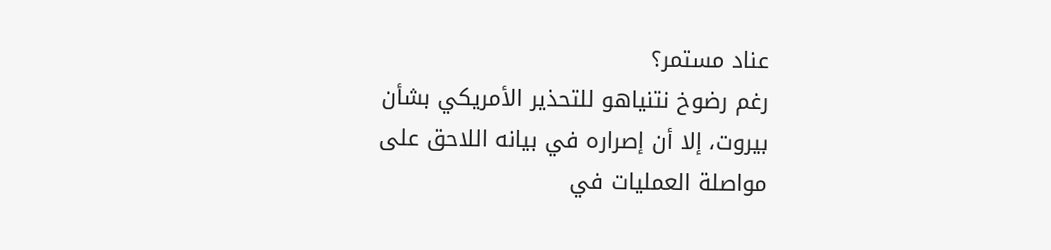عناد مستمر؟
رغم رضوخ نتنياهو للتحذير الأمريكي بشأن بيروت، إلا أن إصراره في بيانه اللاحق على مواصلة العمليات في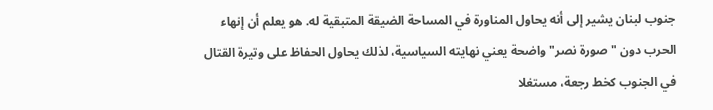جنوب لبنان يشير إلى أنه يحاول المناورة في المساحة الضيقة المتبقية له. هو يعلم أن إنهاء الحرب دون "صورة نصر" واضحة يعني نهايته السياسية، لذلك يحاول الحفاظ على وتيرة القتال في الجنوب كخط رجعة، مستغلا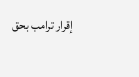إقرار ترامب بحق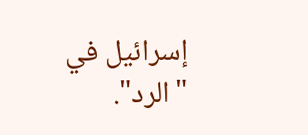إسرائيل في "الرد".